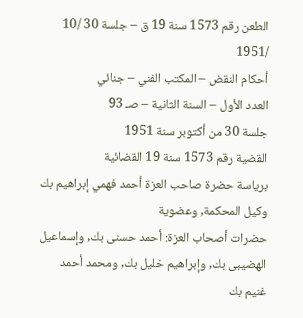الطعن رقم 1573 سنة 19 ق – جلسة 30 /10 /1951
أحكام النقض – المكتب الفني – جنائي
العدد الأول – السنة الثانية – صـ 93
جلسة 30 من أكتوبر سنة 1951
القضية رقم 1573 سنة 19 القضائية
برياسة حضرة صاحب العزة أحمد فهمي إبراهيم بك وكيل المحكمة, وعضوية
حضرات أصحاب العزة: أحمد حسنى بك, وإسماعيل الهضيبى بك, وإبراهيم خليل بك, ومحمد أحمد
غنيم بك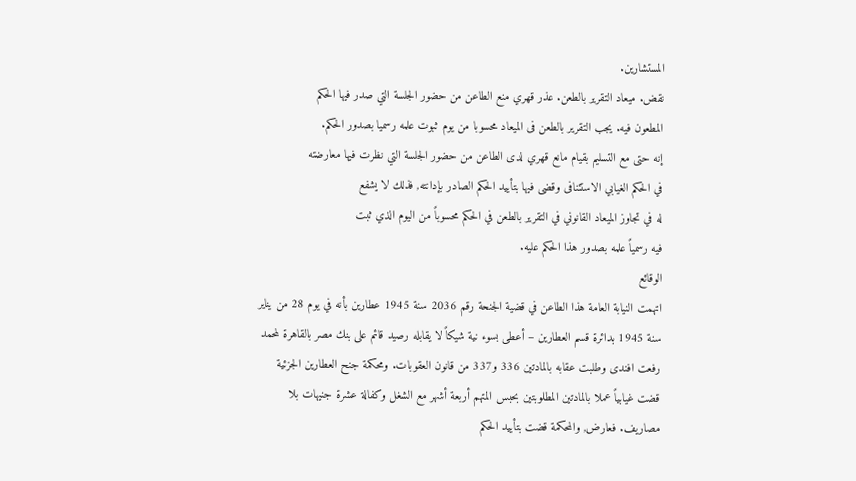المستشارين.
نقض. ميعاد التقرير بالطعن. عذر قهري منع الطاعن من حضور الجلسة التي صدر فيها الحكم
المطعون فيه. يجب التقرير بالطعن فى الميعاد محسوبا من يوم ثبوت علمه رسميا بصدور الحكم.
إنه حتى مع التسليم بقيام مانع قهري لدى الطاعن من حضور الجلسة التي نظرت فيها معارضته
في الحكم الغيابي الاستئنافى وقضى فيها بتأييد الحكم الصادر بإدانته, فذلك لا يشفع
له في تجاوز الميعاد القانوني في التقرير بالطعن في الحكم محسوباً من اليوم الذي ثبت
فيه رسمياً علمه بصدور هذا الحكم عليه.
الوقائع
اتهمت النيابة العامة هذا الطاعن في قضية الجنحة رقم 2036 سنة 1945 عطارين بأنه في يوم 28 من يناير سنة 1945 بدائرة قسم العطارين – أعطى بسوء نية شيكاً لا يقابله رصيد قائم على بنك مصر بالقاهرة لمحمد رفعت افندى وطلبت عقابه بالمادتين 336 و337 من قانون العقوبات. ومحكمة جنح العطارين الجزئية قضت غيابياً عملا بالمادتين المطلوبتين بحبس المتهم أربعة أشهر مع الشغل وكفالة عشرة جنيهات بلا مصاريف. فعارض, والمحكمة قضت بتأييد الحكم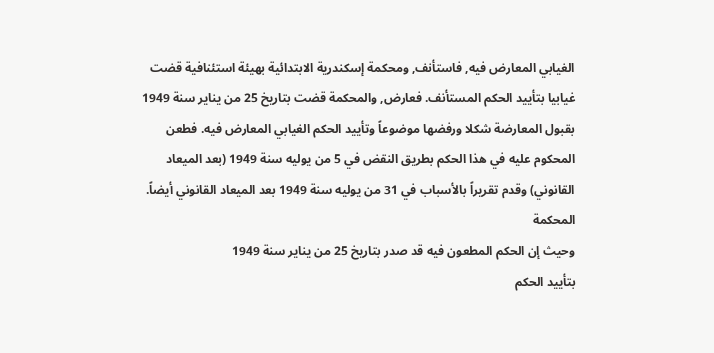الغيابي المعارض فيه, فاستأنف, ومحكمة إسكندرية الابتدائية بهيئة استئنافية قضت غيابيا بتأييد الحكم المستأنف. فعارض, والمحكمة قضت بتاريخ 25 من يناير سنة 1949 بقبول المعارضة شكلا ورفضها موضوعاً وتأييد الحكم الغيابي المعارض فيه. فطعن المحكوم عليه في هذا الحكم بطريق النقض في 5 من يوليه سنة 1949 (بعد الميعاد القانوني) وقدم تقريراً بالأسباب في 31 من يوليه سنة 1949 بعد الميعاد القانوني أيضاً.
المحكمة
وحيث إن الحكم المطعون فيه قد صدر بتاريخ 25 من يناير سنة 1949
بتأييد الحكم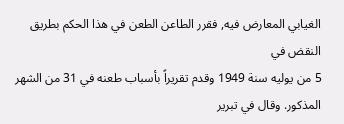الغيابي المعارض فيه, فقرر الطاعن الطعن في هذا الحكم بطريق النقض في
5 من يوليه سنة 1949 وقدم تقريراً بأسباب طعنه في 31 من الشهر المذكور. وقال في تبرير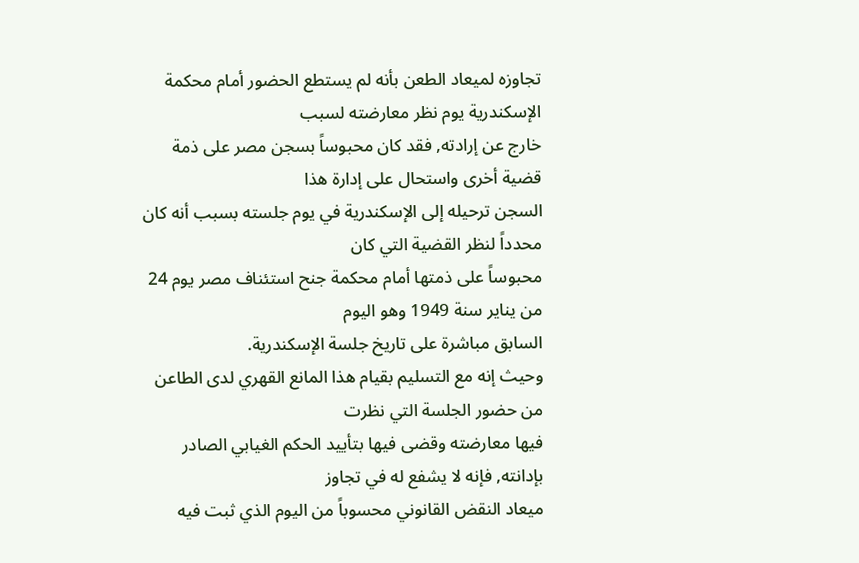تجاوزه لميعاد الطعن بأنه لم يستطع الحضور أمام محكمة الإسكندرية يوم نظر معارضته لسبب
خارج عن إرادته, فقد كان محبوساً بسجن مصر على ذمة قضية أخرى واستحال على إدارة هذا
السجن ترحيله إلى الإسكندرية في يوم جلسته بسبب أنه كان محدداً لنظر القضية التي كان
محبوساً على ذمتها أمام محكمة جنح استئناف مصر يوم 24 من يناير سنة 1949 وهو اليوم
السابق مباشرة على تاريخ جلسة الإسكندرية.
وحيث إنه مع التسليم بقيام هذا المانع القهري لدى الطاعن من حضور الجلسة التي نظرت
فيها معارضته وقضى فيها بتأييد الحكم الغيابي الصادر بإدانته, فإنه لا يشفع له في تجاوز
ميعاد النقض القانوني محسوباً من اليوم الذي ثبت فيه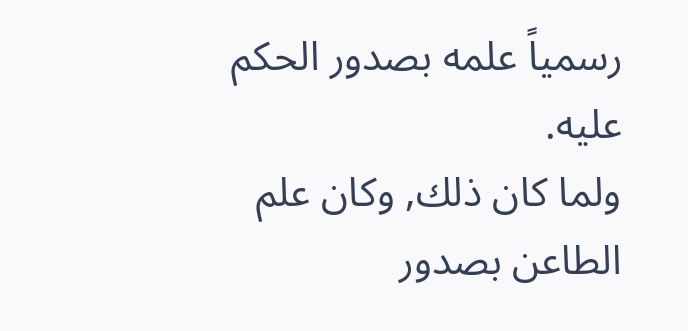رسمياً علمه بصدور الحكم عليه.
ولما كان ذلك, وكان علم الطاعن بصدور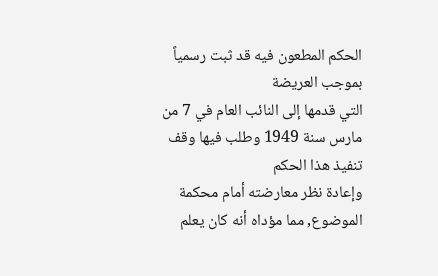الحكم المطعون فيه قد ثبت رسمياً بموجب العريضة
التي قدمها إلى النائب العام في 7 من مارس سنة 1949 وطلب فيها وقف تنفيذ هذا الحكم
وإعادة نظر معارضته أمام محكمة الموضوع, مما مؤداه أنه كان يعلم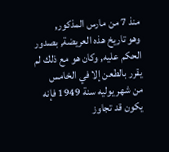منذ 7 من مارس المذكور,
وهو تاريخ هذه العريضة, بصدور الحكم عليه, وكان هو مع ذلك لم يقرر بالطعن إلا في الخامس
من شهر يوليه سنة 1949 فإنه يكون قد تجاوز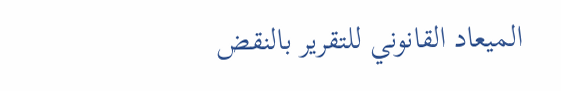الميعاد القانوني للتقرير بالنقض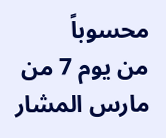محسوباً
من يوم 7 من مارس المشار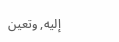إليه, وتعين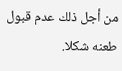من أجل ذلك عدم قبول طعنه شكلا.